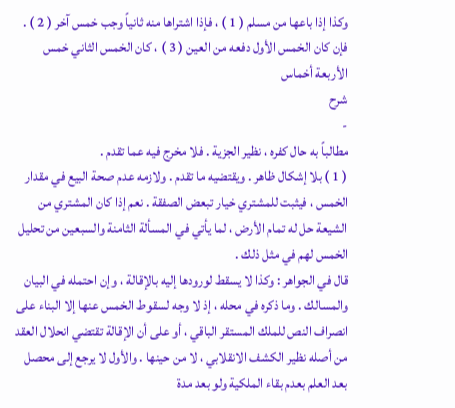وكذا إذا باعها من مسلم ( 1 ) ، فإذا اشتراها منه ثانياً وجب خمس آخر ( 2 ) . فإن كان الخمس الأول دفعه من العين ( 3 ) ، كان الخمس الثاني خمس الأربعة أخماس
شرح
-
مطالباً به حال كفره ، نظير الجزية . فلا مخرج فيه عما تقدم .
( 1 ) بلا إشكال ظاهر . ويقتضيه ما تقدم . ولازمه عدم صحة البيع في مقدار الخمس ، فيثبت للمشتري خيار تبعض الصفقة . نعم إذا كان المشتري من الشيعة حل له تمام الأرض ، لما يأتي في المسألة الثامنة والسبعين من تحليل الخمس لهم في مثل ذلك .
قال في الجواهر : وكذا لا يسقط لورودها إليه بالإقالة ، وإن احتمله في البيان والمسالك . وما ذكره في محله ، إذ لا وجه لسقوط الخمس عنها إلا البناء على انصراف النص للملك المستقر الباقي ، أو على أن الإقالة تقتضي انحلال العقد من أصله نظير الكشف الانقلابي ، لا من حينها . والأول لا يرجع إلى محصل بعد العلم بعدم بقاء الملكية ولو بعد مدة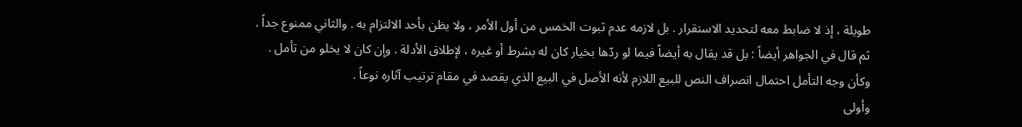طويلة ، إذ لا ضابط معه لتحديد الاستقرار . بل لازمه عدم ثبوت الخمس من أول الأمر ، ولا يظن بأحد الالتزام به . والثاني ممنوع جداً .
ثم قال في الجواهر أيضاً : بل قد يقال به أيضاً فيما لو ردّها بخيار كان له بشرط أو غيره ، لإطلاق الأدلة . وإن كان لا يخلو من تأمل .
وكأن وجه التأمل احتمال انصراف النص للبيع اللازم لأنه الأصل في البيع الذي يقصد في مقام ترتيب آثاره نوعاً .
وأولى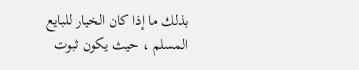بذلك ما إذا كان الخيار للبايع المسلم ، حيث يكون ثبوت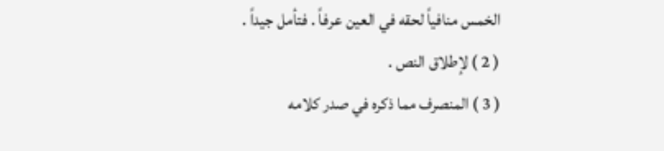الخمس منافياً لحقه في العين عرفاً . فتأمل جيداً .
( 2 ) لإطلاق النص .
( 3 ) المنصرف مما ذكره في صدر كلامه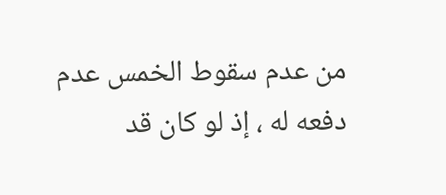من عدم سقوط الخمس عدم دفعه له ، إذ لو كان قد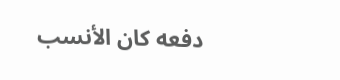دفعه كان الأنسب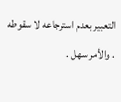التعبير بعدم استرجاعه لا سقوطه . والأمر سهل .